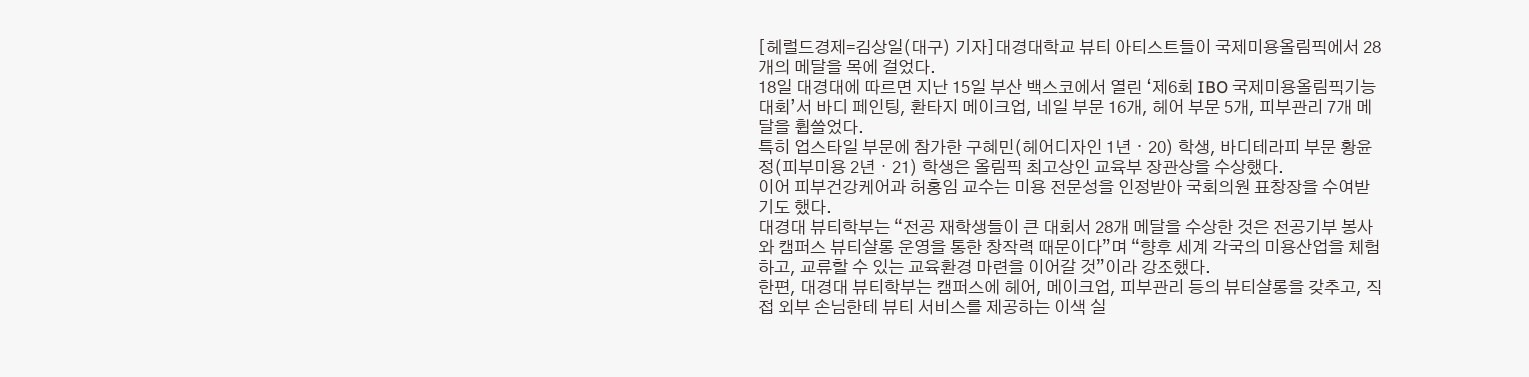[헤럴드경제=김상일(대구) 기자]대경대학교 뷰티 아티스트들이 국제미용올림픽에서 28개의 메달을 목에 걸었다.
18일 대경대에 따르면 지난 15일 부산 백스코에서 열린 ‘제6회 IBO 국제미용올림픽기능대회’서 바디 페인팅, 환타지 메이크업, 네일 부문 16개, 헤어 부문 5개, 피부관리 7개 메달을 휩쓸었다.
특히 업스타일 부문에 참가한 구혜민(헤어디자인 1년ㆍ20) 학생, 바디테라피 부문 황윤정(피부미용 2년・21) 학생은 올림픽 최고상인 교육부 장관상을 수상했다.
이어 피부건강케어과 허홍임 교수는 미용 전문성을 인정받아 국회의원 표창장을 수여받기도 했다.
대경대 뷰티학부는 “전공 재학생들이 큰 대회서 28개 메달을 수상한 것은 전공기부 봉사와 캠퍼스 뷰티샬롱 운영을 통한 창작력 때문이다”며 “향후 세계 각국의 미용산업을 체험하고, 교류할 수 있는 교육환경 마련을 이어갈 것”이라 강조했다.
한편, 대경대 뷰티학부는 캠퍼스에 헤어, 메이크업, 피부관리 등의 뷰티샬롱을 갖추고, 직접 외부 손님한테 뷰티 서비스를 제공하는 이색 실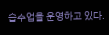습수업을 운영하고 있다.